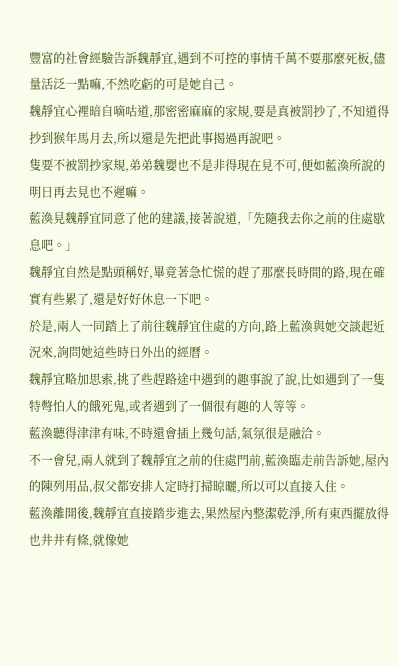豐富的社會經驗告訴魏靜宜,遇到不可控的事情千萬不要那麼死板,儘量活泛一點嘛,不然吃虧的可是她自己。
魏靜宜心裡暗自嘀咕道,那密密麻麻的家規,要是真被罰抄了,不知道得抄到猴年馬月去,所以還是先把此事揭過再說吧。
隻要不被罰抄家規,弟弟魏嬰也不是非得現在見不可,便如藍渙所說的明日再去見也不遲嘛。
藍渙見魏靜宜同意了他的建議,接著說道,「先隨我去你之前的住處歇息吧。」
魏靜宜自然是點頭稱好,畢竟著急忙慌的趕了那麼長時間的路,現在確實有些累了,還是好好休息一下吧。
於是,兩人一同踏上了前往魏靜宜住處的方向,路上藍渙與她交談起近況來,詢問她這些時日外出的經曆。
魏靜宜略加思索,挑了些趕路途中遇到的趣事說了說,比如遇到了一隻特彆怕人的餓死鬼,或者遇到了一個很有趣的人等等。
藍渙聽得津津有味,不時還會插上幾句話,氣氛很是融洽。
不一會兒,兩人就到了魏靜宜之前的住處門前,藍渙臨走前告訴她,屋內的陳列用品,叔父都安排人定時打掃晾曬,所以可以直接入住。
藍渙離開後,魏靜宜直接踏步進去,果然屋內整潔乾淨,所有東西擺放得也井井有條,就像她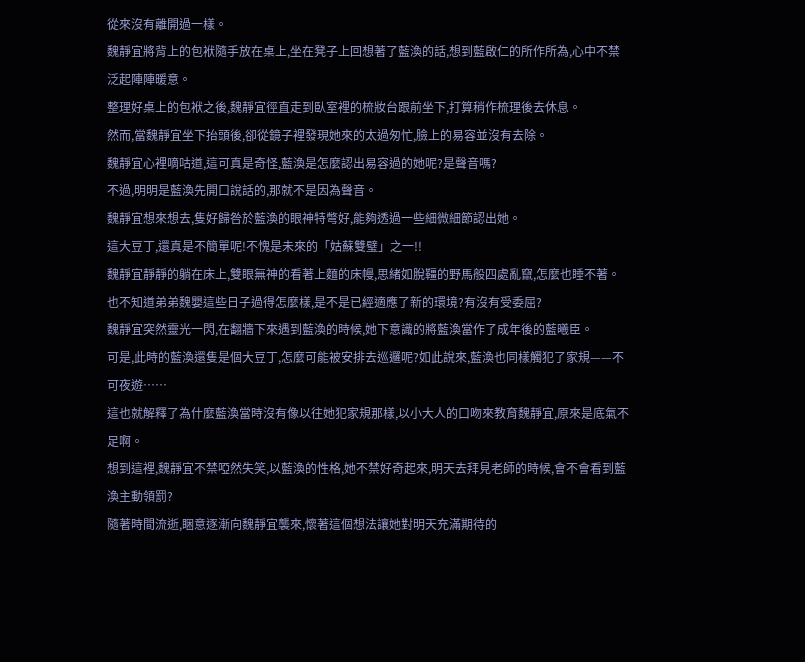從來沒有離開過一樣。
魏靜宜將背上的包袱隨手放在桌上,坐在凳子上回想著了藍渙的話,想到藍啟仁的所作所為,心中不禁泛起陣陣暖意。
整理好桌上的包袱之後,魏靜宜徑直走到臥室裡的梳妝台跟前坐下,打算稍作梳理後去休息。
然而,當魏靜宜坐下抬頭後,卻從鏡子裡發現她來的太過匆忙,臉上的易容並沒有去除。
魏靜宜心裡嘀咕道,這可真是奇怪,藍渙是怎麼認出易容過的她呢?是聲音嗎?
不過,明明是藍渙先開口說話的,那就不是因為聲音。
魏靜宜想來想去,隻好歸咎於藍渙的眼神特彆好,能夠透過一些細微細節認出她。
這大豆丁,還真是不簡單呢!不愧是未來的「姑蘇雙璧」之一!!
魏靜宜靜靜的躺在床上,雙眼無神的看著上麵的床幔,思緒如脫韁的野馬般四處亂竄,怎麼也睡不著。
也不知道弟弟魏嬰這些日子過得怎麼樣,是不是已經適應了新的環境?有沒有受委屈?
魏靜宜突然靈光一閃,在翻牆下來遇到藍渙的時候,她下意識的將藍渙當作了成年後的藍曦臣。
可是,此時的藍渙還隻是個大豆丁,怎麼可能被安排去巡邏呢?如此說來,藍渙也同樣觸犯了家規——不可夜遊……
這也就解釋了為什麼藍渙當時沒有像以往她犯家規那樣,以小大人的口吻來教育魏靜宜,原來是底氣不足啊。
想到這裡,魏靜宜不禁啞然失笑,以藍渙的性格,她不禁好奇起來,明天去拜見老師的時候,會不會看到藍渙主動領罰?
隨著時間流逝,睏意逐漸向魏靜宜襲來,懷著這個想法讓她對明天充滿期待的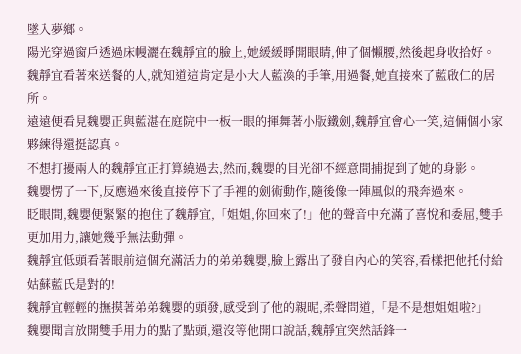墜入夢鄉。
陽光穿過窗戶透過床幔灑在魏靜宜的臉上,她緩緩睜開眼睛,伸了個懶腰,然後起身收拾好。
魏靜宜看著來送餐的人,就知道這肯定是小大人藍渙的手筆,用過餐,她直接來了藍啟仁的居所。
遠遠便看見魏嬰正與藍湛在庭院中一板一眼的揮舞著小版鐵劍,魏靜宜會心一笑,這倆個小家夥練得還挺認真。
不想打擾兩人的魏靜宜正打算繞過去,然而,魏嬰的目光卻不經意間捕捉到了她的身影。
魏嬰愣了一下,反應過來後直接停下了手裡的劍術動作,隨後像一陣風似的飛奔過來。
眨眼間,魏嬰便緊緊的抱住了魏靜宜,「姐姐,你回來了!」他的聲音中充滿了喜悅和委屈,雙手更加用力,讓她幾乎無法動彈。
魏靜宜低頭看著眼前這個充滿活力的弟弟魏嬰,臉上露出了發自內心的笑容,看樣把他托付給姑蘇藍氏是對的!
魏靜宜輕輕的撫摸著弟弟魏嬰的頭發,感受到了他的親昵,柔聲問道,「是不是想姐姐啦?」
魏嬰聞言放開雙手用力的點了點頭,還沒等他開口說話,魏靜宜突然話鋒一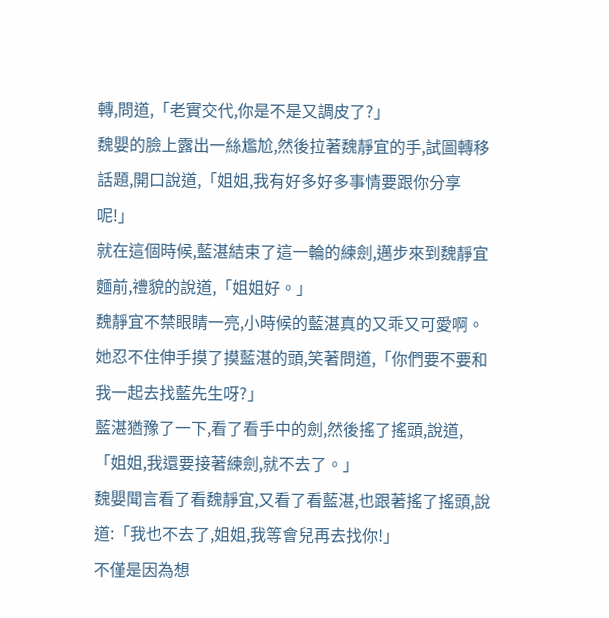轉,問道,「老實交代,你是不是又調皮了?」
魏嬰的臉上露出一絲尷尬,然後拉著魏靜宜的手,試圖轉移話題,開口說道,「姐姐,我有好多好多事情要跟你分享呢!」
就在這個時候,藍湛結束了這一輪的練劍,邁步來到魏靜宜麵前,禮貌的說道,「姐姐好。」
魏靜宜不禁眼睛一亮,小時候的藍湛真的又乖又可愛啊。她忍不住伸手摸了摸藍湛的頭,笑著問道,「你們要不要和我一起去找藍先生呀?」
藍湛猶豫了一下,看了看手中的劍,然後搖了搖頭,說道,「姐姐,我還要接著練劍,就不去了。」
魏嬰聞言看了看魏靜宜,又看了看藍湛,也跟著搖了搖頭,說道:「我也不去了,姐姐,我等會兒再去找你!」
不僅是因為想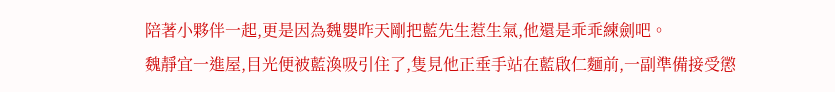陪著小夥伴一起,更是因為魏嬰昨天剛把藍先生惹生氣,他還是乖乖練劍吧。
魏靜宜一進屋,目光便被藍渙吸引住了,隻見他正垂手站在藍啟仁麵前,一副準備接受懲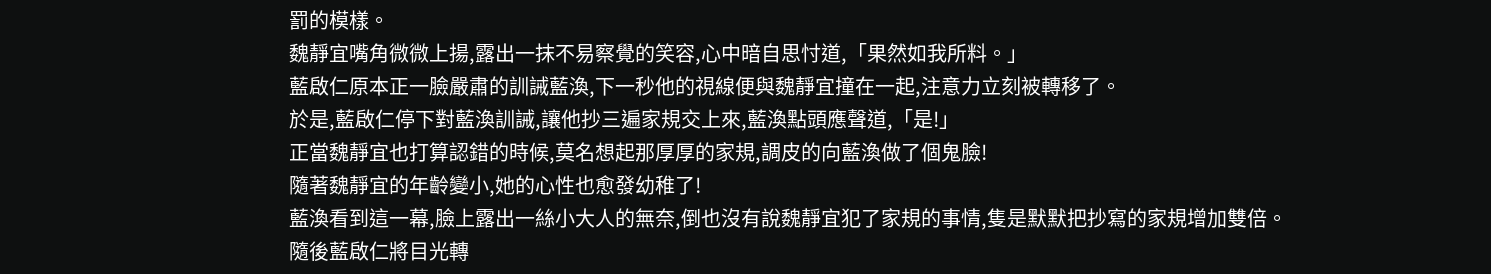罰的模樣。
魏靜宜嘴角微微上揚,露出一抹不易察覺的笑容,心中暗自思忖道,「果然如我所料。」
藍啟仁原本正一臉嚴肅的訓誡藍渙,下一秒他的視線便與魏靜宜撞在一起,注意力立刻被轉移了。
於是,藍啟仁停下對藍渙訓誡,讓他抄三遍家規交上來,藍渙點頭應聲道,「是!」
正當魏靜宜也打算認錯的時候,莫名想起那厚厚的家規,調皮的向藍渙做了個鬼臉!
隨著魏靜宜的年齡變小,她的心性也愈發幼稚了!
藍渙看到這一幕,臉上露出一絲小大人的無奈,倒也沒有說魏靜宜犯了家規的事情,隻是默默把抄寫的家規增加雙倍。
隨後藍啟仁將目光轉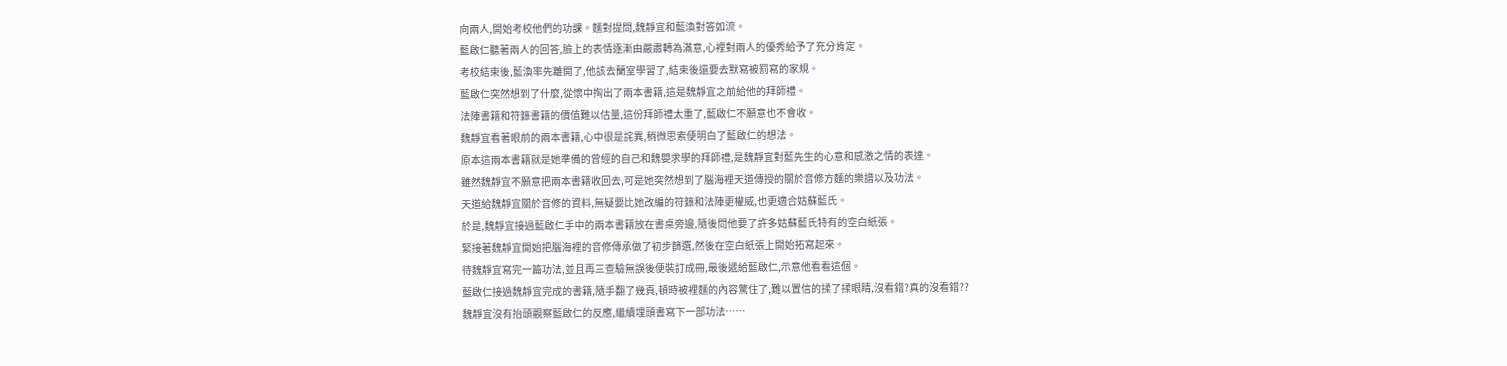向兩人,開始考校他們的功課。麵對提問,魏靜宜和藍渙對答如流。
藍啟仁聽著兩人的回答,臉上的表情逐漸由嚴肅轉為滿意,心裡對兩人的優秀給予了充分肯定。
考校結束後,藍渙率先離開了,他該去蘭室學習了,結束後還要去默寫被罰寫的家規。
藍啟仁突然想到了什麼,從懷中掏出了兩本書籍,這是魏靜宜之前給他的拜師禮。
法陣書籍和符籙書籍的價值難以估量,這份拜師禮太重了,藍啟仁不願意也不會收。
魏靜宜看著眼前的兩本書籍,心中很是詫異,稍微思索便明白了藍啟仁的想法。
原本這兩本書籍就是她準備的曾經的自己和魏嬰求學的拜師禮,是魏靜宜對藍先生的心意和感激之情的表達。
雖然魏靜宜不願意把兩本書籍收回去,可是她突然想到了腦海裡天道傳授的關於音修方麵的樂譜以及功法。
天道給魏靜宜關於音修的資料,無疑要比她改編的符籙和法陣更權威,也更適合姑蘇藍氏。
於是,魏靜宜接過藍啟仁手中的兩本書籍放在書桌旁邊,隨後問他要了許多姑蘇藍氏特有的空白紙張。
緊接著魏靜宜開始把腦海裡的音修傳承做了初步篩選,然後在空白紙張上開始拓寫起來。
待魏靜宜寫完一篇功法,並且再三查驗無誤後便裝訂成冊,最後遞給藍啟仁,示意他看看這個。
藍啟仁接過魏靜宜完成的書籍,隨手翻了幾頁,頓時被裡麵的內容驚住了,難以置信的揉了揉眼睛,沒看錯?真的沒看錯??
魏靜宜沒有抬頭觀察藍啟仁的反應,繼續埋頭書寫下一部功法……